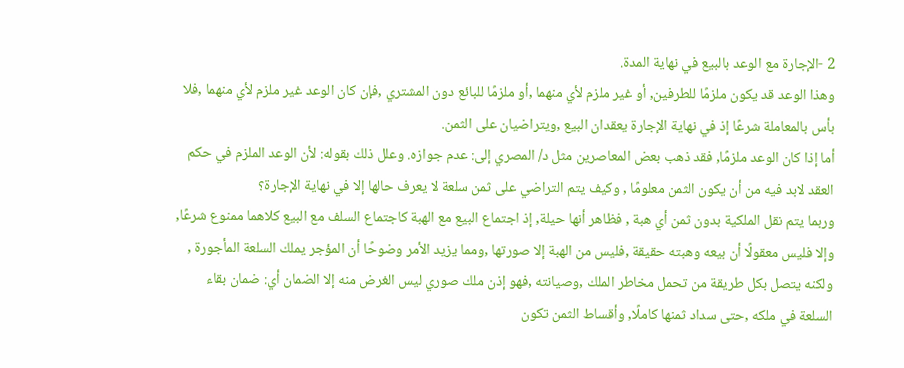2 -الإجارة مع الوعد بالبيع في نهاية المدة.
وهذا الوعد قد يكون ملزمًا للطرفين, أو غير ملزم لأي منهما ,أو ملزمًا للبائع دون المشتري ,فإن كان الوعد غير ملزم لأي منهما ,فلا بأس بالمعاملة شرعًا إذ في نهاية الإجارة يعقدان البيع ,ويتراضيان على الثمن.
أما إذا كان الوعد ملزمًا, فقد ذهب بعض المعاصرين مثل د/ المصري إلى: عدم جوازه. وعلل ذلك بقوله: لأن الوعد الملزم في حكم العقد لابد فيه من أن يكون الثمن معلومًا , وكيف يتم التراضي على ثمن سلعة لا يعرف حالها إلا في نهاية الإجارة؟
وربما يتم نقل الملكية بدون ثمن أي هبة , فظاهر أنها حيلة, إذ اجتماع البيع مع الهبة كاجتماع السلف مع البيع كلاهما ممنوع شرعًا, وإلا فليس معقولًا أن بيعه وهبته حقيقة ,فليس من الهبة إلا صورتها ,ومما يزيد الأمر وضوحًا أن المؤجر يملك السلعة المأجورة , ولكنه يتصل بكل طريقة من تحمل مخاطر الملك ,وصيانته ,فهو إذن ملك صوري ليس الغرض منه إلا الضمان أي: ضمان بقاء السلعة في ملكه ,حتى سداد ثمنها كاملًا, وأقساط الثمن تكون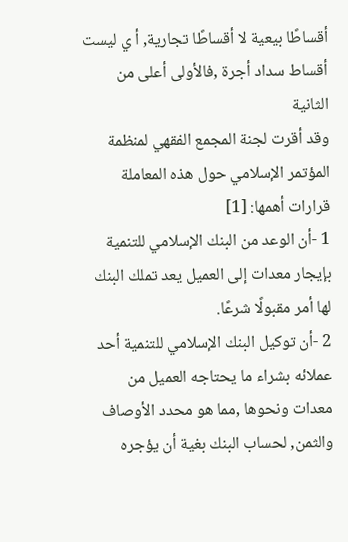أقساطًا بيعية لا أقساطًا تجارية, أ ي ليست أقساط سداد أجرة ,فالأولى أعلى من الثانية
وقد أقرت لجنة المجمع الفقهي لمنظمة المؤتمر الإسلامي حول هذه المعاملة قرارات أهمها: [1]
1 -أن الوعد من البنك الإسلامي للتنمية بإيجار معدات إلى العميل يعد تملك البنك لها أمر مقبولًا شرعًا.
2 -أن توكيل البنك الإسلامي للتنمية أحد عملائه بشراء ما يحتاجه العميل من معدات ونحوها ,مما هو محدد الأوصاف والثمن, لحساب البنك بغية أن يؤجره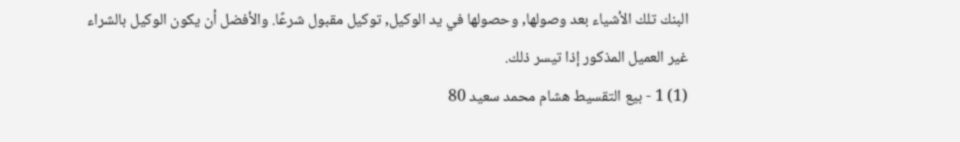البنك تلك الأشياء بعد وصولها, وحصولها في يد الوكيل, توكيل مقبول شرعًا. والأفضل أن يكون الوكيل بالشراء غير العميل المذكور إذا تيسر ذلك.
(1) 1 - بيع التقسيط هشام محمد سعيد 80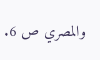والمصري ص 6.